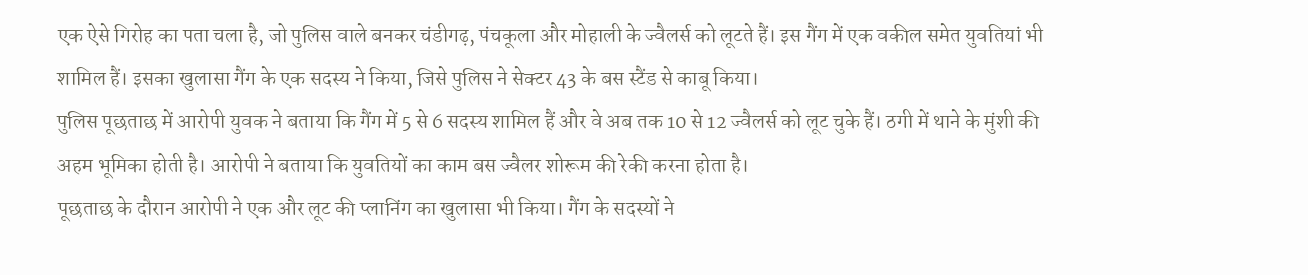एक ऐसे गिरोह का पता चला है, जो पुलिस वाले बनकर चंडीगढ़, पंचकूला और मोहाली के ज्वैलर्स को लूटते हैं। इस गैंग में एक वकील समेत युवतियां भी शामिल हैं। इसका खुलासा गैंग के एक सदस्य ने किया, जिसे पुलिस ने सेक्टर 43 के बस स्टैंड से काबू किया।
पुलिस पूछताछ में आरोपी युवक ने बताया कि गैंग में 5 से 6 सदस्य शामिल हैं और वे अब तक 10 से 12 ज्वैलर्स को लूट चुके हैं। ठगी में थाने के मुंशी की अहम भूमिका होती है। आरोपी ने बताया कि युवतियों का काम बस ज्वैलर शोरूम की रेकी करना होता है।
पूछताछ के दौरान आरोपी ने एक और लूट की प्लानिंग का खुलासा भी किया। गैंग के सदस्यों ने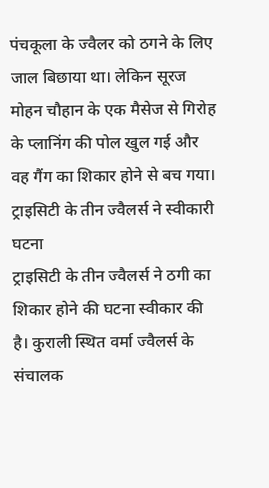पंचकूला के ज्वैलर को ठगने के लिए जाल बिछाया था। लेकिन सूरज मोहन चौहान के एक मैसेज से गिरोह के प्लानिंग की पोल खुल गई और वह गैंग का शिकार होने से बच गया।
ट्राइसिटी के तीन ज्वैलर्स ने स्वीकारी घटना
ट्राइसिटी के तीन ज्वैलर्स ने ठगी का शिकार होने की घटना स्वीकार की है। कुराली स्थित वर्मा ज्वैलर्स के संचालक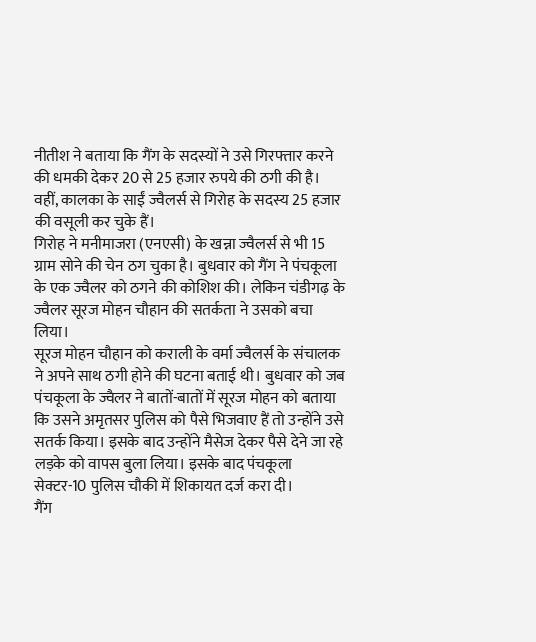नीतीश ने बताया कि गैंग के सदस्यों ने उसे गिरफ्तार करने की धमकी देकर 20 से 25 हजार रुपये की ठगी की है। वहीं, कालका के साईं ज्वैलर्स से गिरोह के सदस्य 25 हजार की वसूली कर चुके हैं।
गिरोह ने मनीमाजरा (एनएसी) के खन्ना ज्वैलर्स से भी 15 ग्राम सोने की चेन ठग चुका है। बुधवार को गैंग ने पंचकूला के एक ज्वैलर को ठगने की कोशिश की। लेकिन चंडीगढ़ के ज्वैलर सूरज मोहन चौहान की सतर्कता ने उसको बचा लिया।
सूरज मोहन चौहान को कराली के वर्मा ज्वैलर्स के संचालक ने अपने साथ ठगी होने की घटना बताई थी। बुधवार को जब पंचकूला के ज्वैलर ने बातों-बातों में सूरज मोहन को बताया कि उसने अमृतसर पुलिस को पैसे भिजवाए हैं तो उन्होंने उसे सतर्क किया। इसके बाद उन्होंने मैसेज देकर पैसे देने जा रहे लड़के को वापस बुला लिया। इसके बाद पंचकूला सेक्टर-10 पुलिस चौकी में शिकायत दर्ज करा दी।
गैंग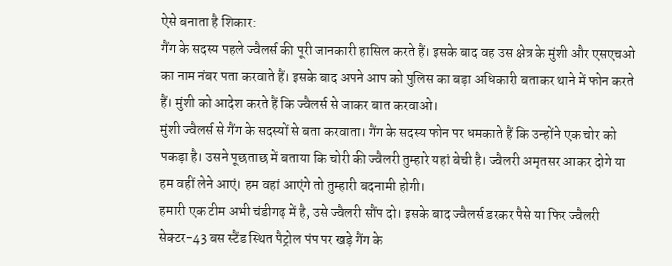ऐसे बनाता है शिकार:
गैंग के सदस्य पहले ज्वैलर्स की पूरी जानकारी हासिल करते हैं। इसके बाद वह उस क्षेत्र के मुंशी और एसएचओ का नाम नंबर पता करवाते हैं। इसके बाद अपने आप को पुलिस का बड़ा अधिकारी बताकर थाने में फोन करते हैं। मुंशी को आदेश करते हैं कि ज्वैलर्स से जाकर बात करवाओ।
मुंशी ज्वैलर्स से गैंग के सदस्यों से बता करवाता। गैंग के सदस्य फोन पर धमकाते हैं कि उन्होंने एक चोर को पकड़ा है। उसने पूछताछ में बताया कि चोरी की ज्वैलरी तुम्हारे यहां बेची है। ज्वैलरी अमृतसर आकर दोगे या हम वहीं लेने आएं। हम वहां आएंगे तो तुम्हारी बदनामी होगी।
हमारी एक टीम अभी चंडीगढ़ में है, उसे ज्वैलरी सौंप दो। इसके बाद ज्वैलर्स डरकर पैसे या फिर ज्वैलरी सेक्टर-43 बस स्टैंड स्थित पैट्रोल पंप पर खड़े गैंग के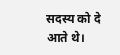सदस्य को दे आते थे।